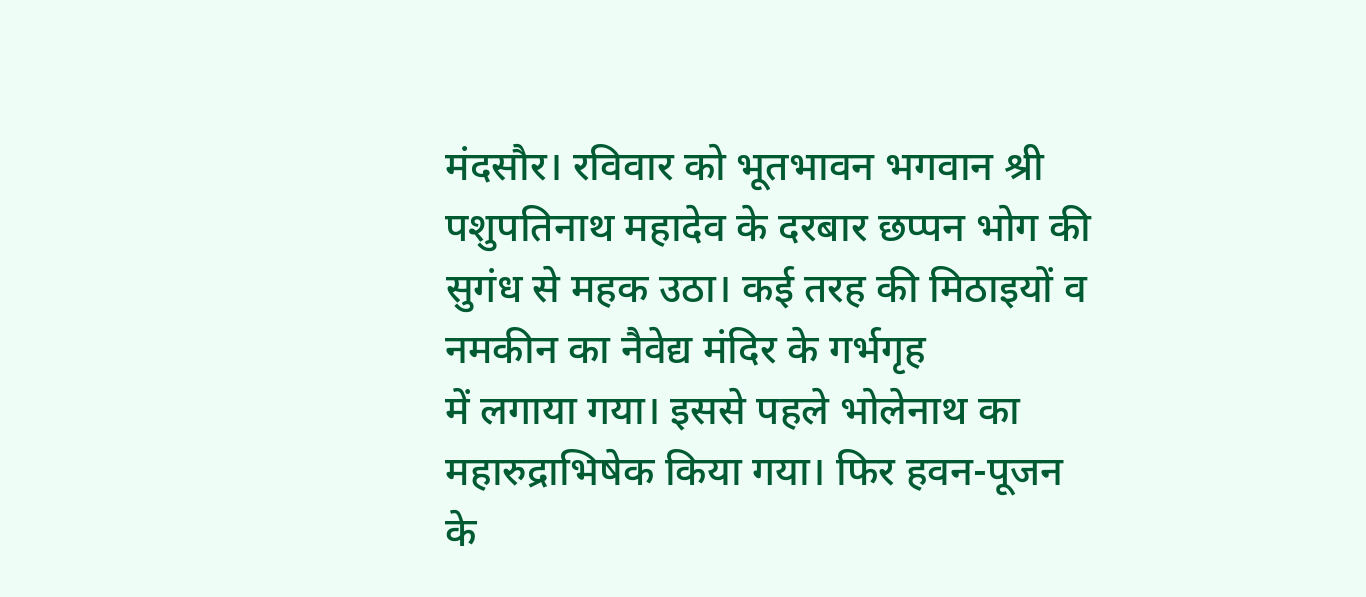मंदसौर। रविवार को भूतभावन भगवान श्री पशुपतिनाथ महादेव के दरबार छप्पन भोग की
सुगंध से महक उठा। कई तरह की मिठाइयों व नमकीन का नैवेद्य मंदिर के गर्भगृह
में लगाया गया। इससे पहले भोलेनाथ का महारुद्राभिषेक किया गया। फिर हवन-पूजन
के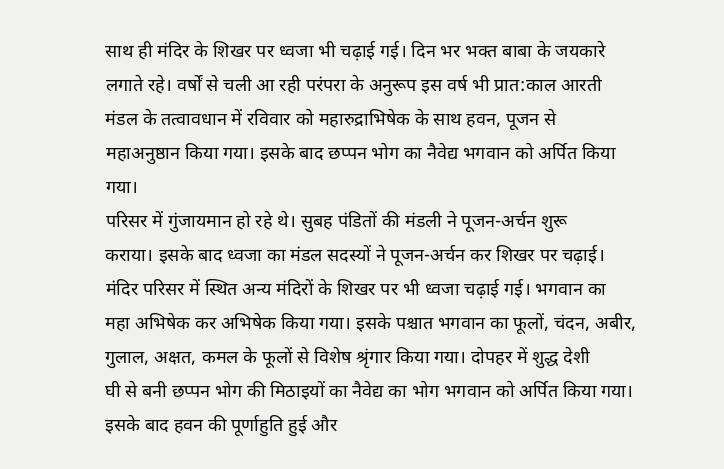साथ ही मंदिर के शिखर पर ध्वजा भी चढ़ाई गई। दिन भर भक्त बाबा के जयकारे
लगाते रहे। वर्षों से चली आ रही परंपरा के अनुरूप इस वर्ष भी प्रात:काल आरती
मंडल के तत्वावधान में रविवार को महारुद्राभिषेक के साथ हवन, पूजन से
महाअनुष्ठान किया गया। इसके बाद छप्पन भोग का नैवेद्य भगवान को अर्पित किया
गया।
परिसर में गुंजायमान हो रहे थे। सुबह पंडितों की मंडली ने पूजन-अर्चन शुरू
कराया। इसके बाद ध्वजा का मंडल सदस्यों ने पूजन-अर्चन कर शिखर पर चढ़ाई।
मंदिर परिसर में स्थित अन्य मंदिरों के शिखर पर भी ध्वजा चढ़ाई गई। भगवान का
महा अभिषेक कर अभिषेक किया गया। इसके पश्चात भगवान का फूलों, चंदन, अबीर,
गुलाल, अक्षत, कमल के फूलों से विशेष श्रृंगार किया गया। दोपहर में शुद्ध देशी
घी से बनी छप्पन भोग की मिठाइयों का नैवेद्य का भोग भगवान को अर्पित किया गया।
इसके बाद हवन की पूर्णाहुति हुई और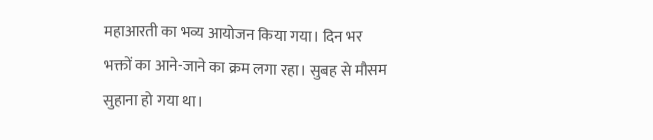महाआरती का भव्य आयोजन किया गया। दिन भर
भक्तों का आने-जाने का क्रम लगा रहा। सुबह से मौसम सुहाना हो गया था।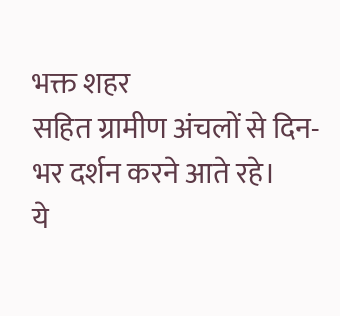भक्त शहर
सहित ग्रामीण अंचलों से दिन-भर दर्शन करने आते रहे।
ये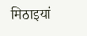मिठाइयां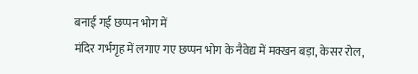बनाई गई छप्पन भोग में
मंदिर गर्भगृह में लगाए गए छप्पन भोग के नैवेद्य में मक्खन बड़ा, केसर रोल,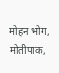मोहन भोग, मोतीपाक,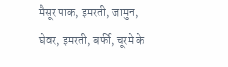मैसूर पाक, इमरती, जामुन, घेवर, इमरती, बर्फी, चूरमे के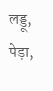लड्डू, पेड़ा,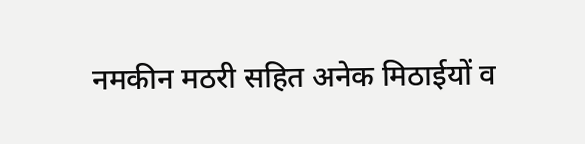नमकीन मठरी सहित अनेक मिठाईयों व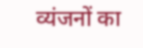व्यंजनों का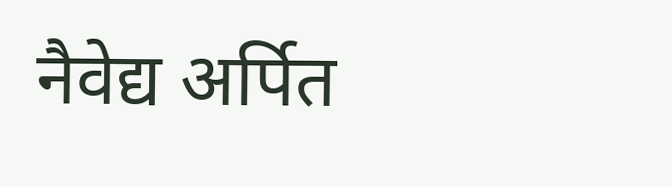नैवेद्य अर्पित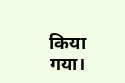किया गया।